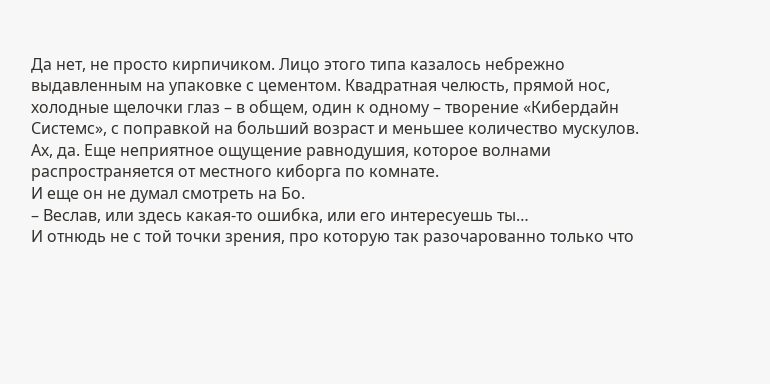Да нет, не просто кирпичиком. Лицо этого типа казалось небрежно выдавленным на упаковке с цементом. Квадратная челюсть, прямой нос, холодные щелочки глаз – в общем, один к одному – творение «Кибердайн Системс», с поправкой на больший возраст и меньшее количество мускулов. Ах, да. Еще неприятное ощущение равнодушия, которое волнами распространяется от местного киборга по комнате.
И еще он не думал смотреть на Бо.
– Веслав, или здесь какая-то ошибка, или его интересуешь ты…
И отнюдь не с той точки зрения, про которую так разочарованно только что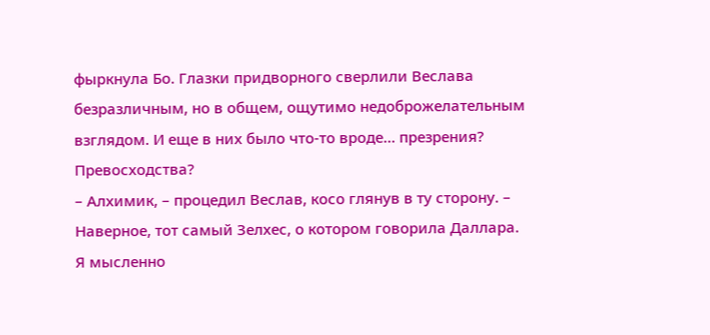фыркнула Бо. Глазки придворного сверлили Веслава безразличным, но в общем, ощутимо недоброжелательным взглядом. И еще в них было что-то вроде… презрения? Превосходства?
– Алхимик, – процедил Веслав, косо глянув в ту сторону. – Наверное, тот самый Зелхес, о котором говорила Даллара.
Я мысленно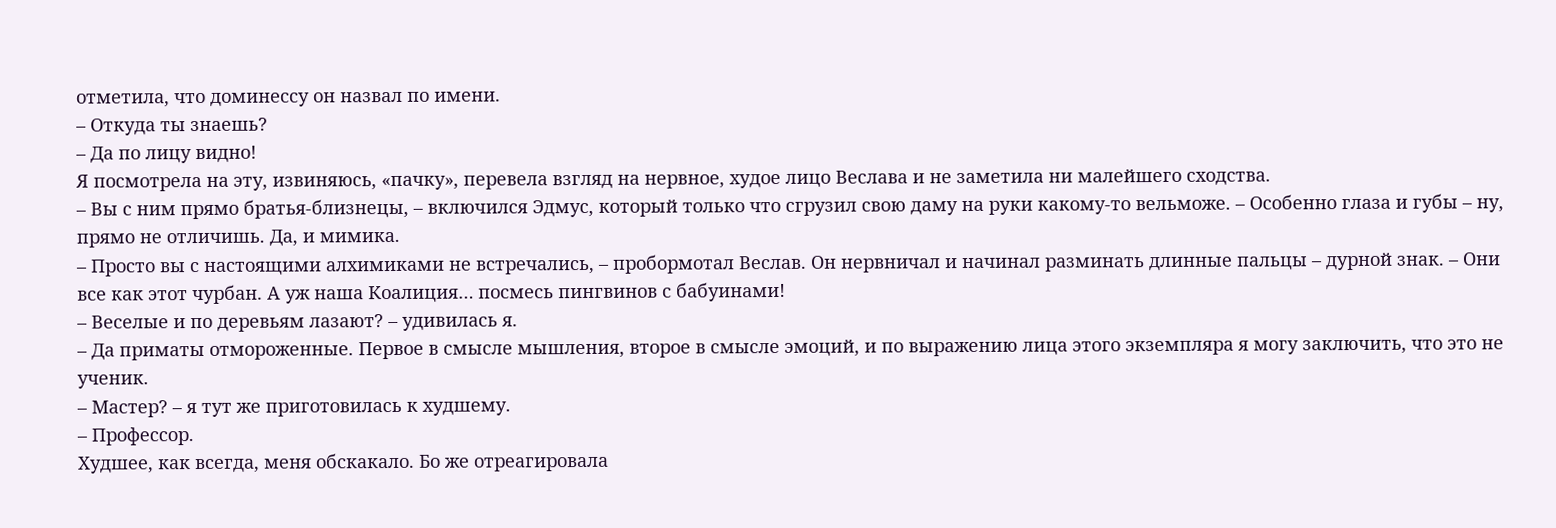отметила, что доминессу он назвал по имени.
– Откуда ты знаешь?
– Да по лицу видно!
Я посмотрела на эту, извиняюсь, «пачку», перевела взгляд на нервное, худое лицо Веслава и не заметила ни малейшего сходства.
– Вы с ним прямо братья-близнецы, – включился Эдмус, который только что сгрузил свою даму на руки какому-то вельможе. – Особенно глаза и губы – ну, прямо не отличишь. Да, и мимика.
– Просто вы с настоящими алхимиками не встречались, – пробормотал Веслав. Он нервничал и начинал разминать длинные пальцы – дурной знак. – Они все как этот чурбан. А уж наша Коалиция… посмесь пингвинов с бабуинами!
– Веселые и по деревьям лазают? – удивилась я.
– Да приматы отмороженные. Первое в смысле мышления, второе в смысле эмоций, и по выражению лица этого экземпляра я могу заключить, что это не ученик.
– Мастер? – я тут же приготовилась к худшему.
– Профессор.
Худшее, как всегда, меня обскакало. Бо же отреагировала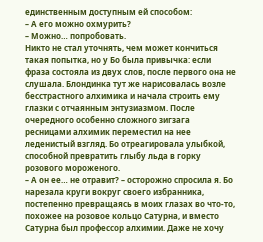единственным доступным ей способом:
– А его можно охмурить?
– Можно… попробовать.
Никто не стал уточнять, чем может кончиться такая попытка, но у Бо была привычка: если фраза состояла из двух слов, после первого она не слушала. Блондинка тут же нарисовалась возле бесстрастного алхимика и начала строить ему глазки с отчаянным энтузиазмом. После очередного особенно сложного зигзага ресницами алхимик переместил на нее леденистый взгляд. Бо отреагировала улыбкой, способной превратить глыбу льда в горку розового мороженого.
– А он ее… не отравит? – осторожно спросила я. Бо нарезала круги вокруг своего избранника, постепенно превращаясь в моих глазах во что-то, похожее на розовое кольцо Сатурна, и вместо Сатурна был профессор алхимии. Даже не хочу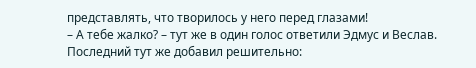представлять, что творилось у него перед глазами!
– А тебе жалко? – тут же в один голос ответили Эдмус и Веслав. Последний тут же добавил решительно: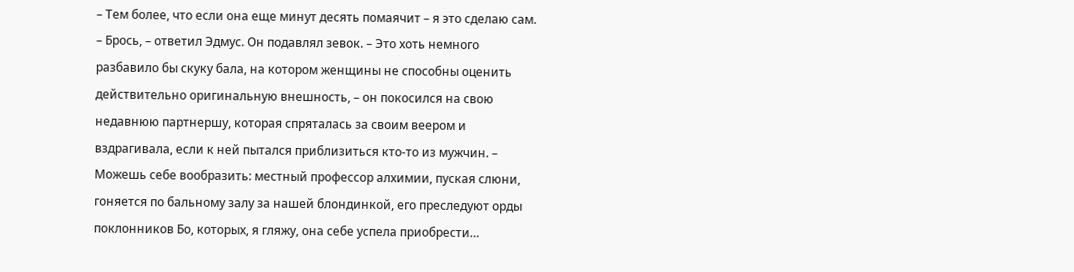– Тем более, что если она еще минут десять помаячит – я это сделаю сам.
– Брось, – ответил Эдмус. Он подавлял зевок. – Это хоть немного разбавило бы скуку бала, на котором женщины не способны оценить действительно оригинальную внешность, – он покосился на свою недавнюю партнершу, которая спряталась за своим веером и вздрагивала, если к ней пытался приблизиться кто-то из мужчин. – Можешь себе вообразить: местный профессор алхимии, пуская слюни, гоняется по бальному залу за нашей блондинкой, его преследуют орды поклонников Бо, которых, я гляжу, она себе успела приобрести…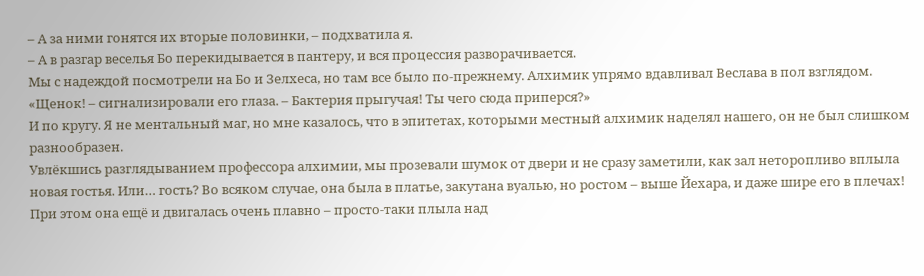– А за ними гонятся их вторые половинки, – подхватила я.
– А в разгар веселья Бо перекидывается в пантеру, и вся процессия разворачивается.
Мы с надеждой посмотрели на Бо и Зелхеса, но там все было по-прежнему. Алхимик упрямо вдавливал Веслава в пол взглядом. «Щенок! – сигнализировали его глаза. – Бактерия прыгучая! Ты чего сюда приперся?»
И по кругу. Я не ментальный маг, но мне казалось, что в эпитетах, которыми местный алхимик наделял нашего, он не был слишком разнообразен.
Увлёкшись разглядыванием профессора алхимии, мы прозевали шумок от двери и не сразу заметили, как зал неторопливо вплыла новая гостья. Или… гость? Во всяком случае, она была в платье, закутана вуалью, но ростом – выше Йехара, и даже шире его в плечах! При этом она ещё и двигалась очень плавно – просто-таки плыла над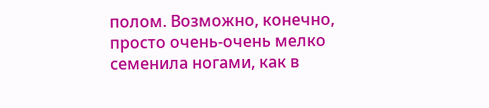полом. Возможно, конечно, просто очень-очень мелко семенила ногами, как в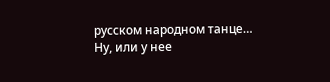русском народном танце…
Ну, или у нее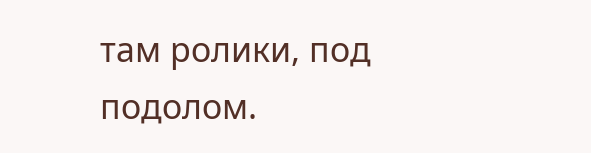там ролики, под подолом.